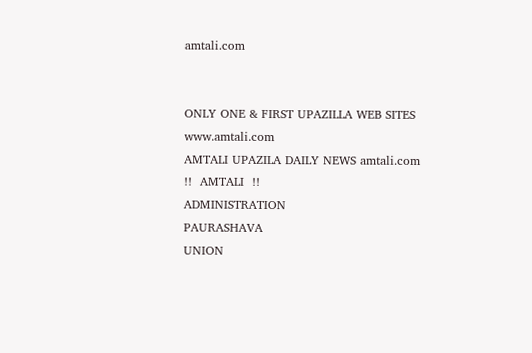amtali.com


ONLY ONE & FIRST UPAZILLA WEB SITES www.amtali.com
AMTALI UPAZILA DAILY NEWS amtali.com
!!  AMTALI  !!
ADMINISTRATION
PAURASHAVA
UNION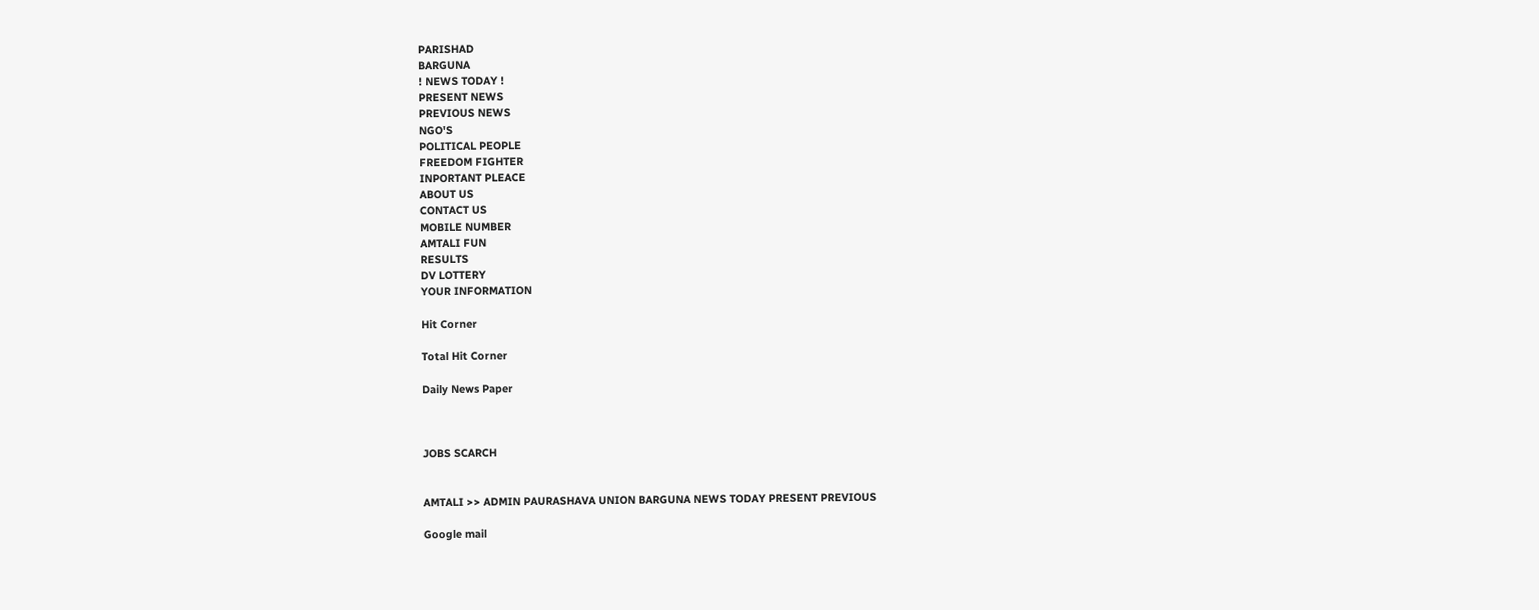PARISHAD
BARGUNA
! NEWS TODAY !
PRESENT NEWS
PREVIOUS NEWS
NGO'S
POLITICAL PEOPLE
FREEDOM FIGHTER
INPORTANT PLEACE
ABOUT US
CONTACT US
MOBILE NUMBER
AMTALI FUN
RESULTS
DV LOTTERY
YOUR INFORMATION

Hit Corner

Total Hit Corner

Daily News Paper



JOBS SCARCH


AMTALI >> ADMIN PAURASHAVA UNION BARGUNA NEWS TODAY PRESENT PREVIOUS

Google mail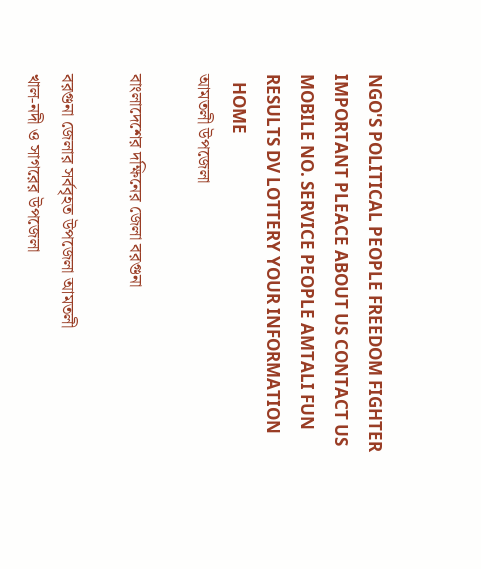NGO'S POLITICAL PEOPLE FREEDOM FIGHTER IMPORTANT PLEACE ABOUT US CONTACT US
MOBILE NO. SERVICE PEOPLE AMTALI FUN RESULTS DV LOTTERY YOUR INFORMATION
  HOME
আমতলী উপজেলা

বাংলাদেশের দক্ষিনের জেলা বরগুনা

বরগুনা জেলার সর্ববৃহত উপজেলা আমতলী
খাল-নদী ও সাগরের উপজেলা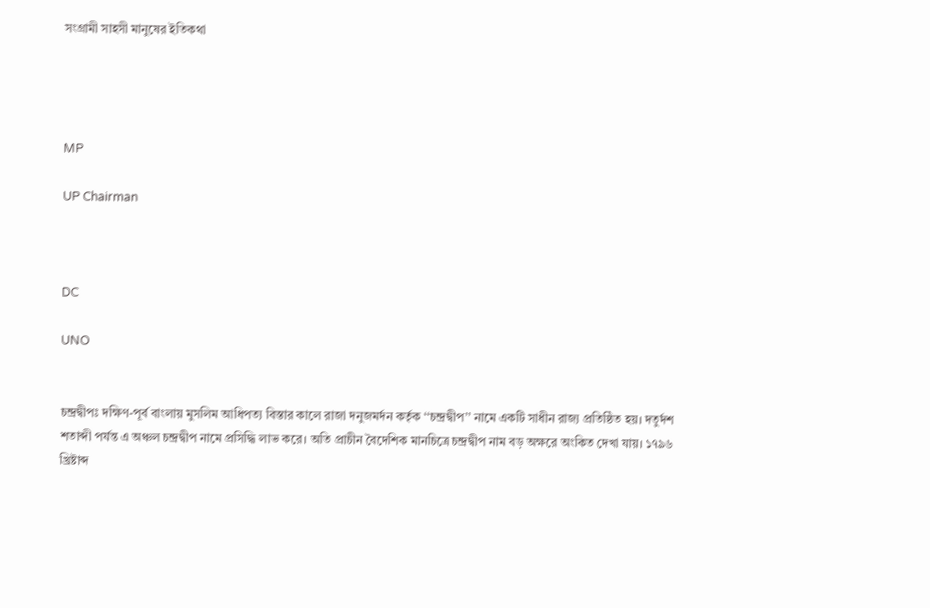সংগ্রামী সাহসী মানুষের ইতিকথা




MP

UP Chairman



DC

UNO


চন্দ্রদ্বীপঃ দক্ষিণ-পূর্ব বাংলায় মুসলিম আধিপত্য বিস্তার কালে রাজা দনুজমর্দন কর্তৃক ‘‘চন্দ্রদ্বীপ’’ নামে একটি সাধীন রাজ্য প্রতিষ্ঠিত হয়। দতুর্দশ শতাব্দী পর্যন্ত এ অঞ্চল চন্দ্রদ্বীপ নামে প্রসিদ্ধি লাভ করে। অতি প্রাচীন বৈদেশিক মানচিত্রে চন্দ্রদ্বীপ নাম বড় অক্ষরে অংকিত দেখা যায়। ১৭৯৬ খ্রিষ্টাব্দ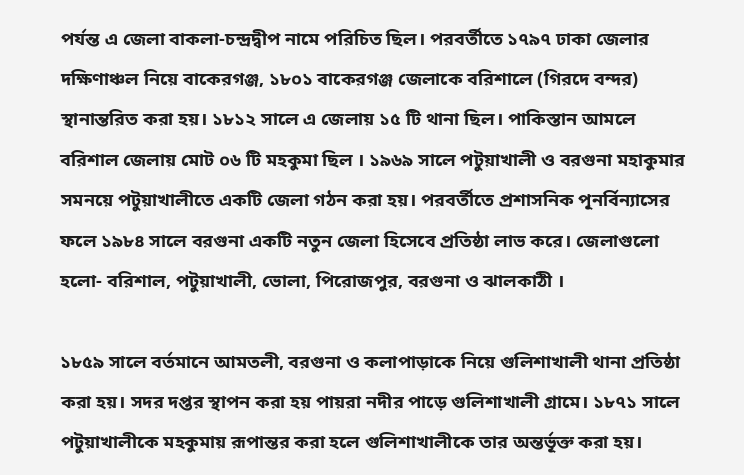পর্যন্ত এ জেলা বাকলা-চন্দ্রদ্বীপ নামে পরিচিত ছিল। পরবর্তীতে ১৭৯৭ ঢাকা জেলার দক্ষিণাঞ্চল নিয়ে বাকেরগঞ্জ, ১৮০১ বাকেরগঞ্জ জেলাকে বরিশালে (গিরদে বন্দর) স্থানান্তরিত করা হয়। ১৮১২ সালে এ জেলায় ১৫ টি থানা ছিল। পাকিস্তান আমলে বরিশাল জেলায় মোট ০৬ টি মহকুমা ছিল । ১৯৬৯ সালে পটুয়াখালী ও বরগুনা মহাকুমার সমনয়ে পটুয়াখালীতে একটি জেলা গঠন করা হয়। পরবর্তীতে প্রশাসনিক পূনর্বিন্যাসের ফলে ১৯৮৪ সালে বরগুনা একটি নতুন জেলা হিসেবে প্রতিষ্ঠা লাভ করে। জেলাগুলো হলো- বরিশাল, পটুয়াখালী, ভোলা, পিরোজপুর, বরগুনা ও ঝালকাঠী ।

১৮৫৯ সালে বর্তমানে আমতলী, বরগুনা ও কলাপাড়াকে নিয়ে গুলিশাখালী থানা প্রতিষ্ঠা করা হয়। সদর দপ্তর স্থাপন করা হয় পায়রা নদীর পাড়ে গুলিশাখালী গ্রামে। ১৮৭১ সালে পটুয়াখালীকে মহকুমায় রূপান্তর করা হলে গুলিশাখালীকে তার অন্তর্ভূক্ত করা হয়।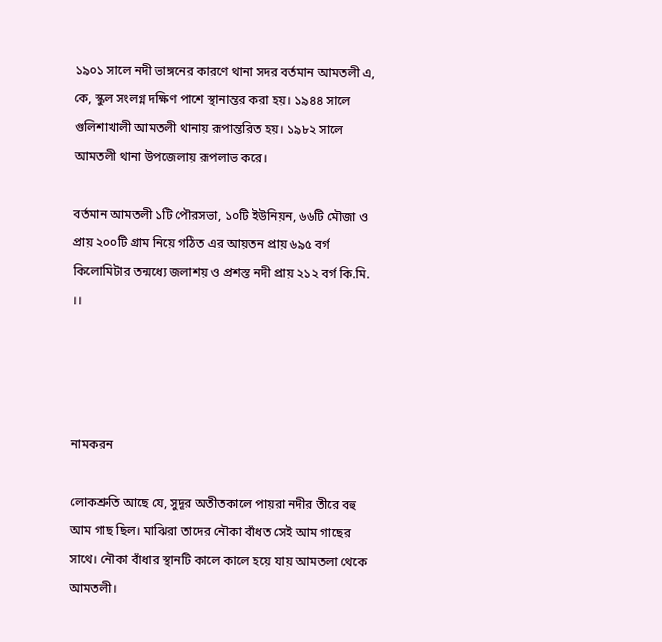১৯০১ সালে নদী ভাঙ্গনের কারণে থানা সদর বর্তমান আমতলী এ, কে, স্কুল সংলগ্ন দক্ষিণ পাশে স্থানান্তর করা হয়। ১৯৪৪ সালে গুলিশাখালী আমতলী থানায় রূপান্তরিত হয়। ১৯৮২ সালে আমতলী থানা উপজেলায় রূপলাভ করে।

বর্তমান আমতলী ১টি পৌরসভা, ১০টি ইউনিয়ন, ৬৬টি মৌজা ও প্রায় ২০০টি গ্রাম নিয়ে গঠিত এর আয়তন প্রায় ৬৯৫ বর্গ কিলোমিটার তন্মধ্যে জলাশয় ও প্রশস্ত নদী প্রায় ২১২ বর্গ কি.মি. ।।




নামকরন

লোকশ্রুতি আছে যে, সুদূর অতীতকালে পায়রা নদীর তীরে বহু আম গাছ ছিল। মাঝিরা তাদের নৌকা বাঁধত সেই আম গাছের সাথে। নৌকা বাঁধার স্থানটি কালে কালে হয়ে যায় আমতলা থেকে আমতলী।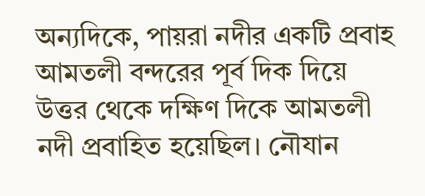অন্যদিকে, পায়রা নদীর একটি প্রবাহ আমতলী বন্দরের পূর্ব দিক দিয়ে উত্তর থেকে দক্ষিণ দিকে আমতলী নদী প্রবাহিত হয়েছিল। নৌযান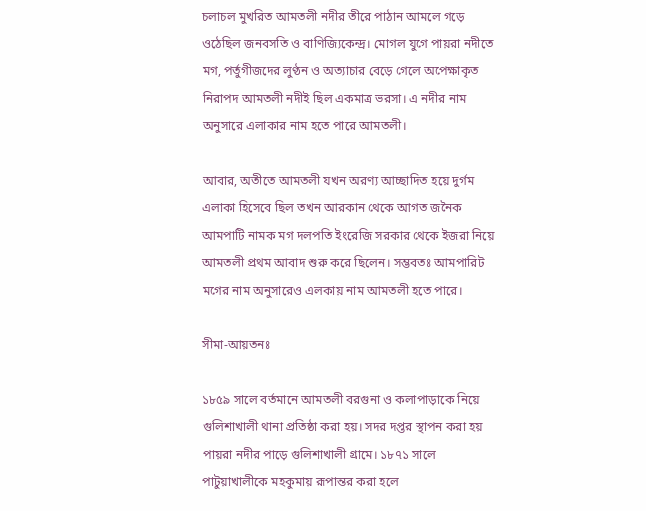চলাচল মুখরিত আমতলী নদীর তীরে পাঠান আমলে গড়ে ওঠেছিল জনবসতি ও বাণিজ্যিকেন্দ্র। মোগল যুগে পায়রা নদীতে মগ, পর্তুগীজদের লুণ্ঠন ও অত্যাচার বেড়ে গেলে অপেক্ষাকৃত নিরাপদ আমতলী নদীই ছিল একমাত্র ভরসা। এ নদীর নাম অনুসারে এলাকার নাম হতে পারে আমতলী।

আবার, অতীতে আমতলী যখন অরণ্য আচ্ছাদিত হয়ে দুর্গম এলাকা হিসেবে ছিল তখন আরকান থেকে আগত জনৈক আমপাটি নামক মগ দলপতি ইংরেজি সরকার থেকে ইজরা নিয়ে আমতলী প্রথম আবাদ শুরু করে ছিলেন। সম্ভবতঃ আমপারিট মগের নাম অনুসারেও এলকায় নাম আমতলী হতে পারে।

সীমা-আয়তনঃ

১৮৫৯ সালে বর্তমানে আমতলী বরগুনা ও কলাপাড়াকে নিয়ে গুলিশাখালী থানা প্রতিষ্ঠা করা হয়। সদর দপ্তর স্থাপন করা হয় পায়রা নদীর পাড়ে গুলিশাখালী গ্রামে। ১৮৭১ সালে পাটুয়াখালীকে মহকুমায় রূপান্তর করা হলে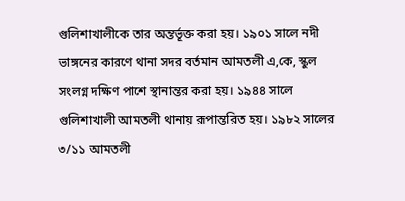গুলিশাখালীকে তার অন্তর্ভূক্ত করা হয়। ১৯০১ সালে নদী ভাঙ্গনের কারণে থানা সদর বর্তমান আমতলী এ,কে, স্কুল সংলগ্ন দক্ষিণ পাশে স্থানান্তর করা হয়। ১৯৪৪ সালে গুলিশাখালী আমতলী থানায় রূপান্তরিত হয়। ১৯৮২ সালের ৩/১১ আমতলী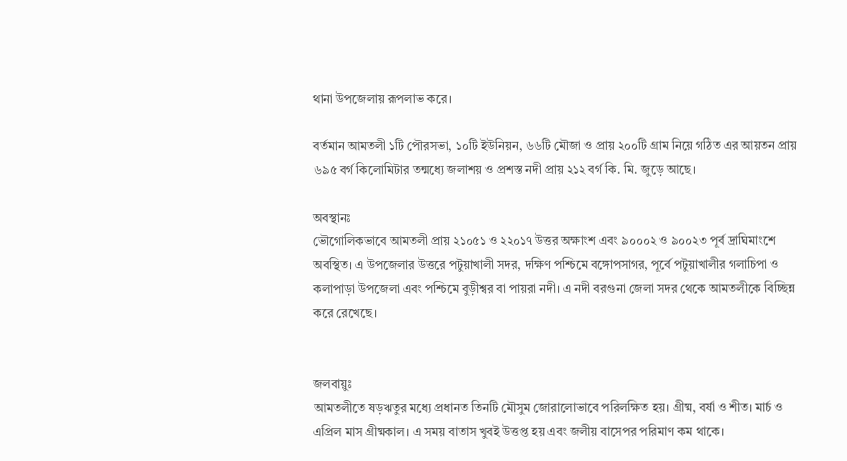থানা উপজেলায় রূপলাভ করে।

বর্তমান আমতলী ১টি পৌরসভা, ১০টি ইউনিয়ন, ৬৬টি মৌজা ও প্রায় ২০০টি গ্রাম নিয়ে গঠিত এর আয়তন প্রায় ৬৯৫ বর্গ কিলোমিটার তন্মধ্যে জলাশয় ও প্রশস্ত নদী প্রায় ২১২ বর্গ কি. মি. জুড়ে আছে।

অবস্থানঃ
ভৌগোলিকভাবে আমতলী প্রায় ২১০৫১ ও ২২০১৭ উত্তর অক্ষাংশ এবং ৯০০০২ ও ৯০০২৩ পূর্ব দ্রাঘিমাংশে অবস্থিত। এ উপজেলার উত্তরে পটুয়াখালী সদর, দক্ষিণ পশ্চিমে বঙ্গোপসাগর, পূর্বে পটুয়াখালীর গলাচিপা ও কলাপাড়া উপজেলা এবং পশ্চিমে বুড়ীশ্বর বা পায়রা নদী। এ নদী বরগুনা জেলা সদর থেকে আমতলীকে বিচ্ছিন্ন করে রেখেছে।


জলবায়ুঃ
আমতলীতে ষড়ঋতুর মধ্যে প্রধানত তিনটি মৌসুম জোরালোভাবে পরিলক্ষিত হয়। গ্রীষ্ম, বর্ষা ও শীত। মার্চ ও এপ্রিল মাস গ্রীষ্মকাল। এ সময় বাতাস খুবই উত্তপ্ত হয় এবং জলীয় বাসেপর পরিমাণ কম থাকে।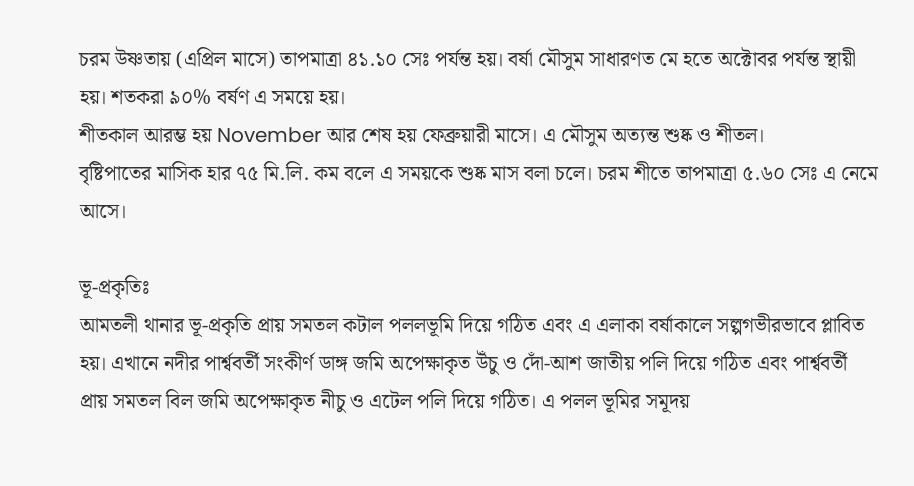চরম উষ্ণতায় (এপ্রিল মাসে) তাপমাত্রা ৪১.১০ সেঃ পর্যন্ত হয়। বর্ষা মৌসুম সাধারণত মে হতে অক্টোবর পর্যন্ত স্থায়ী হয়। শতকরা ৯০% বর্ষণ এ সময়ে হয়।
শীতকাল আরম্ভ হয় November আর শেষ হয় ফেব্রুয়ারী মাসে। এ মৌসুম অত্যন্ত শুষ্ক ও শীতল।
বৃষ্টিপাতের মাসিক হার ৭৫ মি.লি. কম বলে এ সময়কে শুষ্ক মাস বলা চলে। চরম শীতে তাপমাত্রা ৫.৬০ সেঃ এ নেমে আসে।

ভূ-প্রকৃতিঃ
আমতলী থানার ভূ-প্রকৃতি প্রায় সমতল কটাল পললভূমি দিয়ে গঠিত এবং এ এলাকা বর্ষাকালে সল্পগভীরভাবে প্লাবিত হয়। এখানে নদীর পার্শ্ববর্তী সংকীর্ণ ডাঙ্গ জমি অপেক্ষাকৃত উঁচু ও দোঁ-আশ জাতীয় পলি দিয়ে গঠিত এবং পার্শ্ববর্তী প্রায় সমতল বিল জমি অপেক্ষাকৃত নীচু ও এটেল পলি দিয়ে গঠিত। এ পলল ভূমির সমূদয়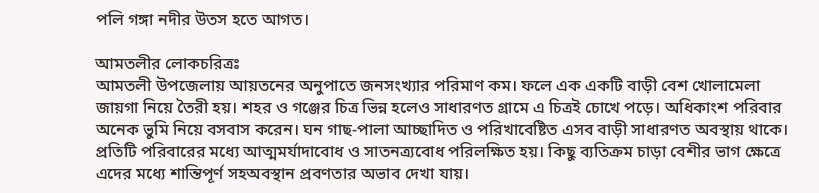পলি গঙ্গা নদীর উতস হতে আগত।

আমতলীর লোকচরিত্রঃ
আমতলী উপজেলায় আয়তনের অনুপাতে জনসংখ্যার পরিমাণ কম। ফলে এক একটি বাড়ী বেশ খোলামেলা জায়গা নিয়ে তৈরী হয়। শহর ও গঞ্জের চিত্র ভিন্ন হলেও সাধারণত গ্রামে এ চিত্রই চোখে পড়ে। অধিকাংশ পরিবার অনেক ভুমি নিয়ে বসবাস করেন। ঘন গাছ-পালা আচ্ছাদিত ও পরিখাবেষ্টিত এসব বাড়ী সাধারণত অবস্থায় থাকে। প্রতিটি পরিবারের মধ্যে আত্মমর্যাদাবোধ ও সাতনত্র্যবোধ পরিলক্ষিত হয়। কিছু ব্যতিক্রম চাড়া বেশীর ভাগ ক্ষেত্রে এদের মধ্যে শান্তিপূর্ণ সহঅবস্থান প্রবণতার অভাব দেখা যায়।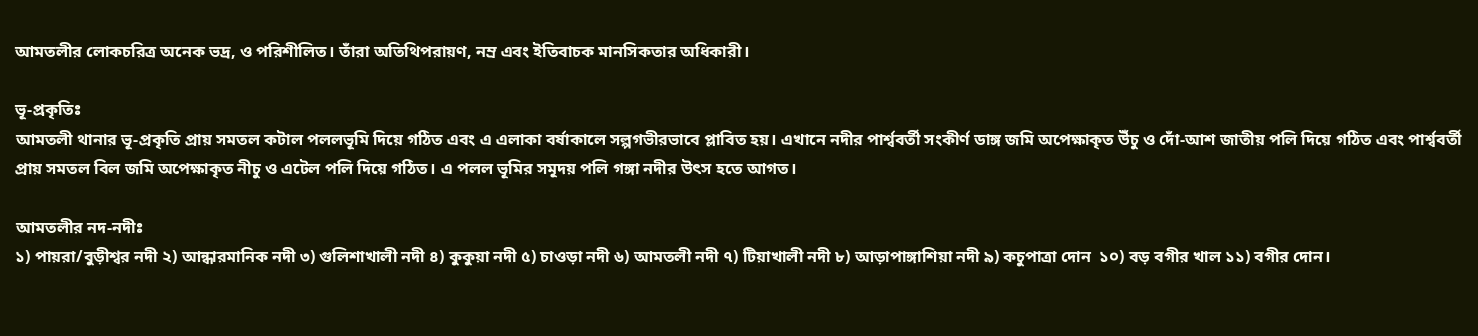আমতলীর লোকচরিত্র অনেক ভদ্র, ও পরিশীলিত। তাঁরা অতিথিপরায়ণ, নম্র এবং ইতিবাচক মানসিকতার অধিকারী।

ভূ-প্রকৃতিঃ
আমতলী থানার ভূ-প্রকৃতি প্রায় সমতল কটাল পললভূমি দিয়ে গঠিত এবং এ এলাকা বর্ষাকালে সল্পগভীরভাবে প্লাবিত হয়। এখানে নদীর পার্শ্ববর্তী সংকীর্ণ ডাঙ্গ জমি অপেক্ষাকৃত উঁচু ও দোঁ-আশ জাতীয় পলি দিয়ে গঠিত এবং পার্শ্ববর্তী প্রায় সমতল বিল জমি অপেক্ষাকৃত নীচু ও এটেল পলি দিয়ে গঠিত। এ পলল ভূমির সমূদয় পলি গঙ্গা নদীর উৎস হতে আগত।

আমতলীর নদ-নদীঃ
১) পায়রা/বুড়ীশ্বর নদী ২) আন্ধারমানিক নদী ৩) গুলিশাখালী নদী ৪) কুকুয়া নদী ৫) চাওড়া নদী ৬) আমতলী নদী ৭) টিয়াখালী নদী ৮) আড়াপাঙ্গাশিয়া নদী ৯) কচুপাত্রা দোন  ১০) বড় বগীর খাল ১১) বগীর দোন।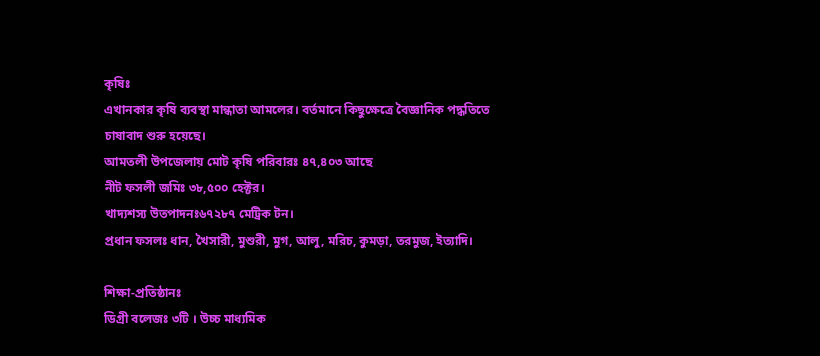কৃষিঃ
এখানকার কৃষি ব্যবস্থা মান্ধাতা আমলের। বর্তমানে কিছুক্ষেত্রে বৈজ্ঞানিক পদ্ধতিতে
চাষাবাদ শুরু হয়েছে।
আমতলী উপজেলায় মোট কৃষি পরিবারঃ ৪৭,৪০৩ আছে
নীট ফসলী জমিঃ ৩৮,৫০০ হেক্টর।
খাদ্যশস্য উতপাদনঃ৬৭২৮৭ মেট্রিক টন।
প্রধান ফসলঃ ধান, খৈসারী, মুশুরী, মুগ, আলু, মরিচ, কুমড়া, তরমুজ, ইত্যাদি।

শিক্ষা-প্রতিষ্ঠানঃ
ডিগ্রী বলেজঃ ৩টি । উচ্চ মাধ্যমিক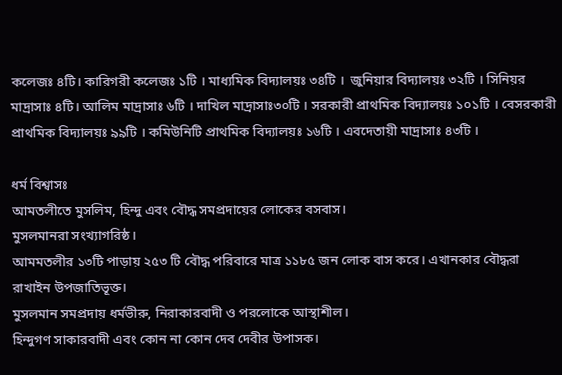কলেজঃ ৪টি। কারিগরী কলেজঃ ১টি । মাধ্যমিক বিদ্যালয়ঃ ৩৪টি ।  জুনিয়ার বিদ্যালয়ঃ ৩২টি । সিনিয়র মাদ্রাসাঃ ৪টি। আলিম মাদ্রাসাঃ ৬টি । দাখিল মাদ্রাসাঃ৩০টি । সরকারী প্রাথমিক বিদ্যালয়ঃ ১০১টি । বেসরকারী প্রাথমিক বিদ্যালয়ঃ ৯৯টি । কমিউনিটি প্রাথমিক বিদ্যালয়ঃ ১৬টি । এবদেতায়ী মাদ্রাসাঃ ৪৩টি ।

ধর্ম বিশ্বাসঃ
আমতলীতে মুসলিম, হিন্দু এবং বৌদ্ধ সমপ্রদায়ের লোকের বসবাস।
মুসলমানরা সংখ্যাগরিষ্ঠ।
আমমতলীর ১৩টি পাড়ায় ২৫৩ টি বৌদ্ধ পরিবারে মাত্র ১১৮৫ জন লোক বাস করে। এখানকার বৌদ্ধরা রাখাইন উপজাতিভূক্ত।
মুসলমান সমপ্রদায় ধর্মভীরু, নিরাকারবাদী ও পরলোকে আস্থাশীল।
হিন্দুগণ সাকারবাদী এবং কোন না কোন দেব দেবীর উপাসক।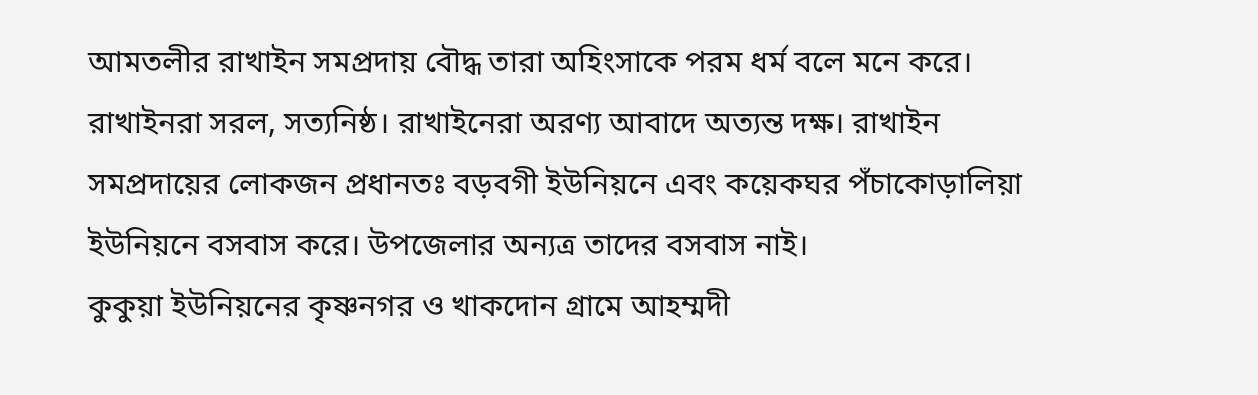আমতলীর রাখাইন সমপ্রদায় বৌদ্ধ তারা অহিংসাকে পরম ধর্ম বলে মনে করে। রাখাইনরা সরল, সত্যনিষ্ঠ। রাখাইনেরা অরণ্য আবাদে অত্যন্ত দক্ষ। রাখাইন সমপ্রদায়ের লোকজন প্রধানতঃ বড়বগী ইউনিয়নে এবং কয়েকঘর পঁচাকোড়ালিয়া ইউনিয়নে বসবাস করে। উপজেলার অন্যত্র তাদের বসবাস নাই।
কুকুয়া ইউনিয়নের কৃষ্ণনগর ও খাকদোন গ্রামে আহম্মদী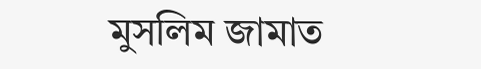মুসলিম জামাত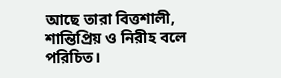আছে তারা বিত্তশালী, শান্তিপ্রিয় ও নিরীহ বলে পরিচিত।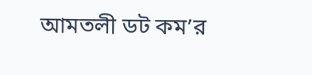আমতলী ডট কম’র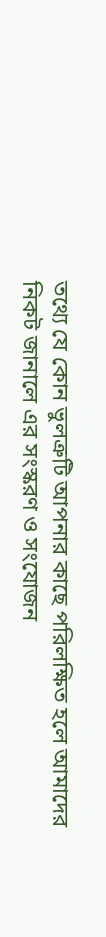তথ্যে যে কোন ভুলত্রুটি আপনার কাছে পরিলক্ষিত হলে আমাদের নিকট জানালে এর সংস্করণ ও সংযোজন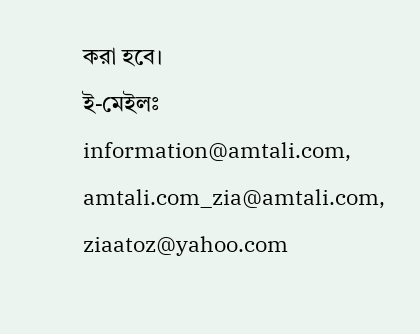করা হবে।
ই-মেইলঃ
information@amtali.com, amtali.com_zia@amtali.com, ziaatoz@yahoo.com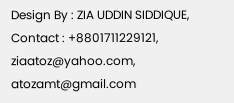Design By : ZIA UDDIN SIDDIQUE, Contact : +8801711229121, ziaatoz@yahoo.com, atozamt@gmail.com